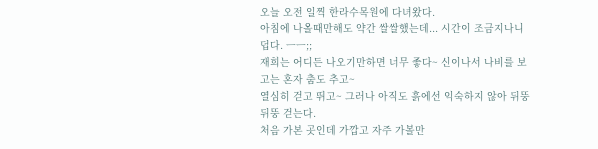오늘 오전 일찍 한라수목원에 다녀왔다.
아침에 나올때만해도 약간 쌀쌀했는데... 시간이 조금지나니 덥다. ㅡㅡ;;
재희는 어디든 나오기만하면 너무 좋다~ 신이나서 나비를 보고는 혼자 춤도 추고~
열심히 걷고 뛰고~ 그러나 아직도 흙에선 익숙하지 않아 뒤뚱뒤뚱 걷는다.
처음 가본 곳인데 가깝고 자주 가볼만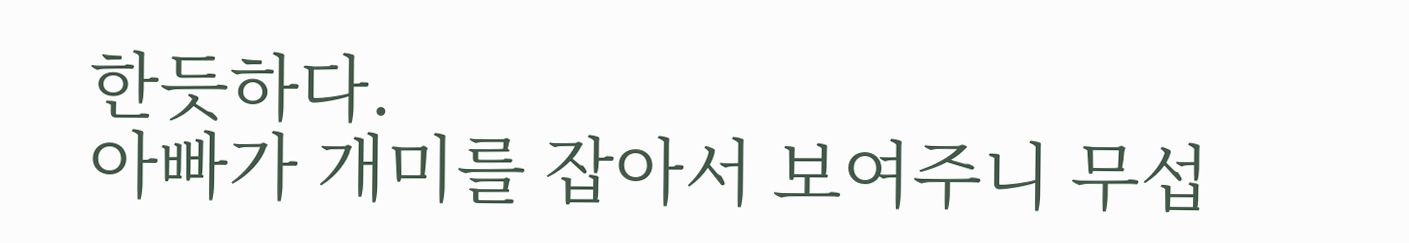한듯하다.
아빠가 개미를 잡아서 보여주니 무섭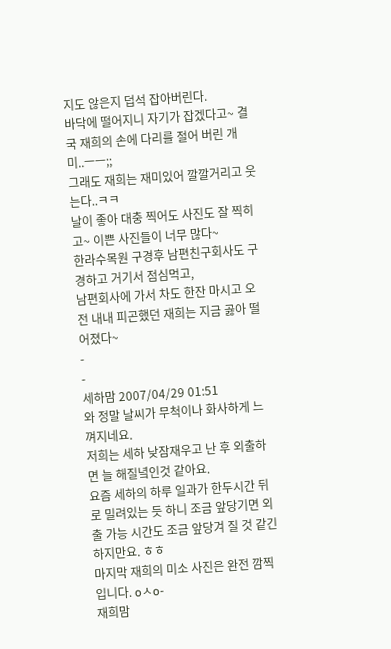지도 않은지 덥석 잡아버린다.
바닥에 떨어지니 자기가 잡겠다고~ 결국 재희의 손에 다리를 절어 버린 개미..ㅡㅡ;;
그래도 재희는 재미있어 깔깔거리고 웃는다..ㅋㅋ
날이 좋아 대충 찍어도 사진도 잘 찍히고~ 이쁜 사진들이 너무 많다~
한라수목원 구경후 남편친구회사도 구경하고 거기서 점심먹고,
남편회사에 가서 차도 한잔 마시고 오전 내내 피곤했던 재희는 지금 곯아 떨어졌다~
-
-
세하맘 2007/04/29 01:51
와 정말 날씨가 무척이나 화사하게 느껴지네요.
저희는 세하 낮잠재우고 난 후 외출하면 늘 해질녘인것 같아요.
요즘 세하의 하루 일과가 한두시간 뒤로 밀려있는 듯 하니 조금 앞당기면 외출 가능 시간도 조금 앞당겨 질 것 같긴 하지만요. ㅎㅎ
마지막 재희의 미소 사진은 완전 깜찍입니다. oㅅo-
재희맘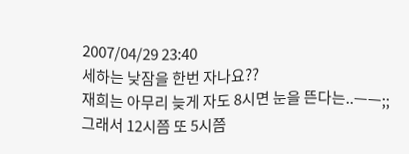2007/04/29 23:40
세하는 낮잠을 한번 자나요??
재희는 아무리 늦게 자도 8시면 눈을 뜬다는..ㅡㅡ;;
그래서 12시쯤 또 5시쯤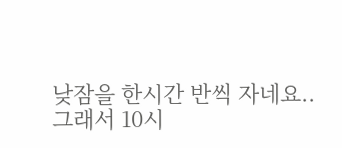낮잠을 한시간 반씩 자네요..
그래서 10시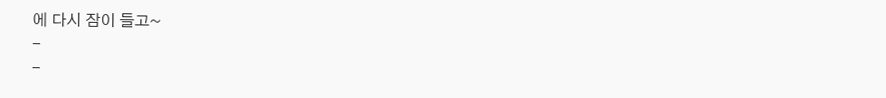에 다시 잠이 들고~
-
-